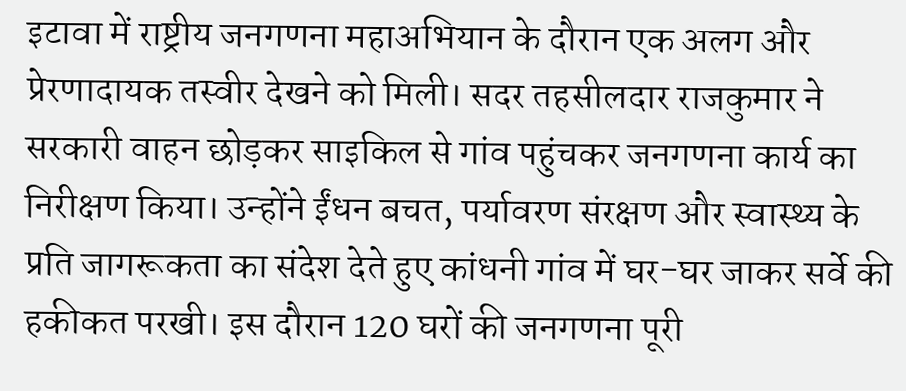इटावा में राष्ट्रीय जनगणना महाअभियान के दौरान एक अलग और प्रेरणादायक तस्वीर देखने को मिली। सदर तहसीलदार राजकुमार ने सरकारी वाहन छोड़कर साइकिल से गांव पहुंचकर जनगणना कार्य का निरीक्षण किया। उन्होंने ईंधन बचत, पर्यावरण संरक्षण और स्वास्थ्य के प्रति जागरूकता का संदेश देते हुए कांधनी गांव में घर-घर जाकर सर्वे की हकीकत परखी। इस दौरान 120 घरों की जनगणना पूरी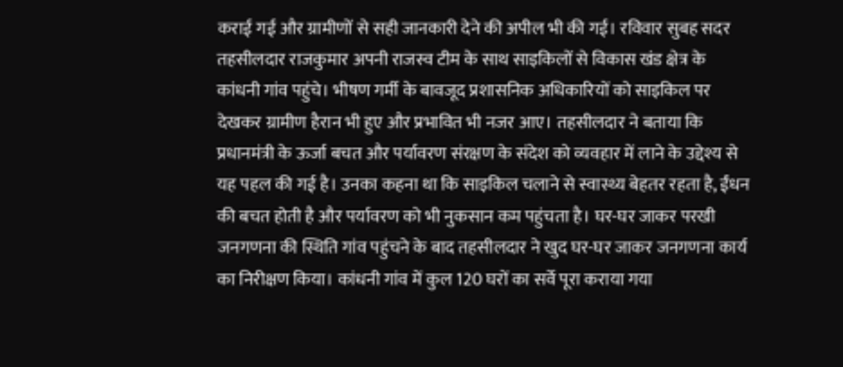कराई गई और ग्रामीणों से सही जानकारी देने की अपील भी की गई। रविवार सुबह सदर तहसीलदार राजकुमार अपनी राजस्व टीम के साथ साइकिलों से विकास खंड क्षेत्र के कांधनी गांव पहुंचे। भीषण गर्मी के बावजूद प्रशासनिक अधिकारियों को साइकिल पर देखकर ग्रामीण हैरान भी हुए और प्रभावित भी नजर आए। तहसीलदार ने बताया कि प्रधानमंत्री के ऊर्जा बचत और पर्यावरण संरक्षण के संदेश को व्यवहार में लाने के उद्देश्य से यह पहल की गई है। उनका कहना था कि साइकिल चलाने से स्वास्थ्य बेहतर रहता है, ईंधन की बचत होती है और पर्यावरण को भी नुकसान कम पहुंचता है। घर-घर जाकर परखी जनगणना की स्थिति गांव पहुंचने के बाद तहसीलदार ने खुद घर-घर जाकर जनगणना कार्य का निरीक्षण किया। कांधनी गांव में कुल 120 घरों का सर्वे पूरा कराया गया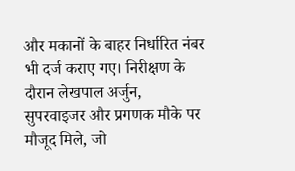और मकानों के बाहर निर्धारित नंबर भी दर्ज कराए गए। निरीक्षण के दौरान लेखपाल अर्जुन, सुपरवाइजर और प्रगणक मौके पर मौजूद मिले, जो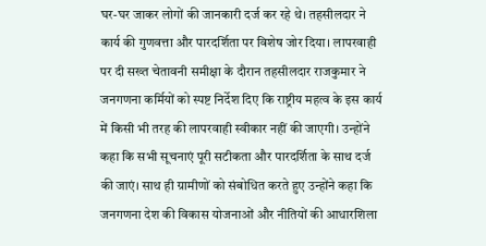घर-घर जाकर लोगों की जानकारी दर्ज कर रहे थे। तहसीलदार ने कार्य की गुणवत्ता और पारदर्शिता पर विशेष जोर दिया। लापरवाही पर दी सख्त चेतावनी समीक्षा के दौरान तहसीलदार राजकुमार ने जनगणना कर्मियों को स्पष्ट निर्देश दिए कि राष्ट्रीय महत्व के इस कार्य में किसी भी तरह की लापरवाही स्वीकार नहीं की जाएगी। उन्होंने कहा कि सभी सूचनाएं पूरी सटीकता और पारदर्शिता के साथ दर्ज की जाएं। साथ ही ग्रामीणों को संबोधित करते हुए उन्होंने कहा कि जनगणना देश की विकास योजनाओं और नीतियों की आधारशिला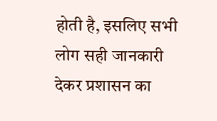होती है, इसलिए सभी लोग सही जानकारी देकर प्रशासन का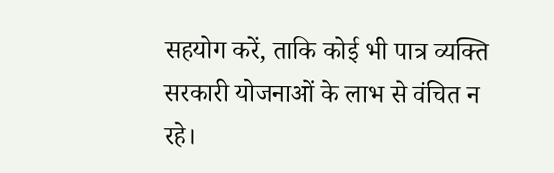सहयोग करें, ताकि कोई भी पात्र व्यक्ति सरकारी योजनाओं के लाभ से वंचित न रहे।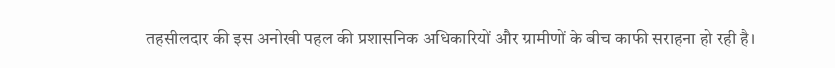तहसीलदार की इस अनोखी पहल की प्रशासनिक अधिकारियों और ग्रामीणों के बीच काफी सराहना हो रही है।